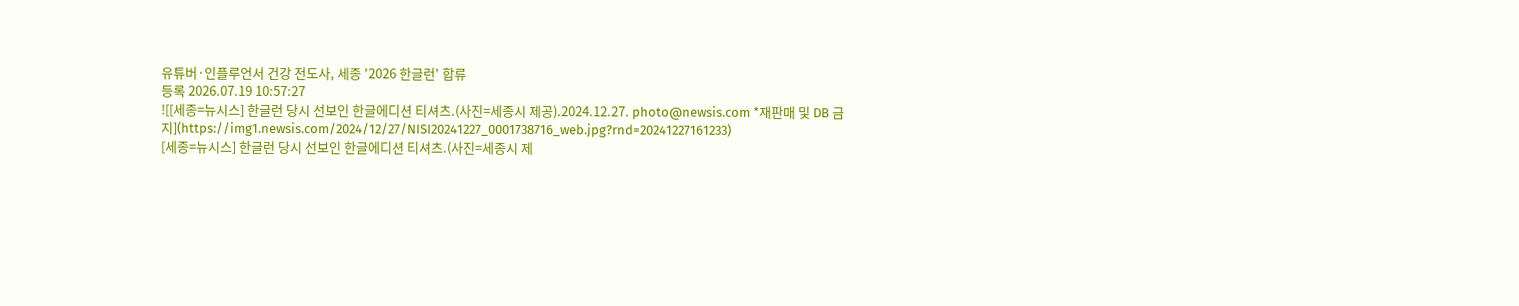유튜버·인플루언서 건강 전도사, 세종 '2026 한글런' 합류
등록 2026.07.19 10:57:27
![[세종=뉴시스] 한글런 당시 선보인 한글에디션 티셔츠.(사진=세종시 제공).2024.12.27. photo@newsis.com *재판매 및 DB 금지](https://img1.newsis.com/2024/12/27/NISI20241227_0001738716_web.jpg?rnd=20241227161233)
[세종=뉴시스] 한글런 당시 선보인 한글에디션 티셔츠.(사진=세종시 제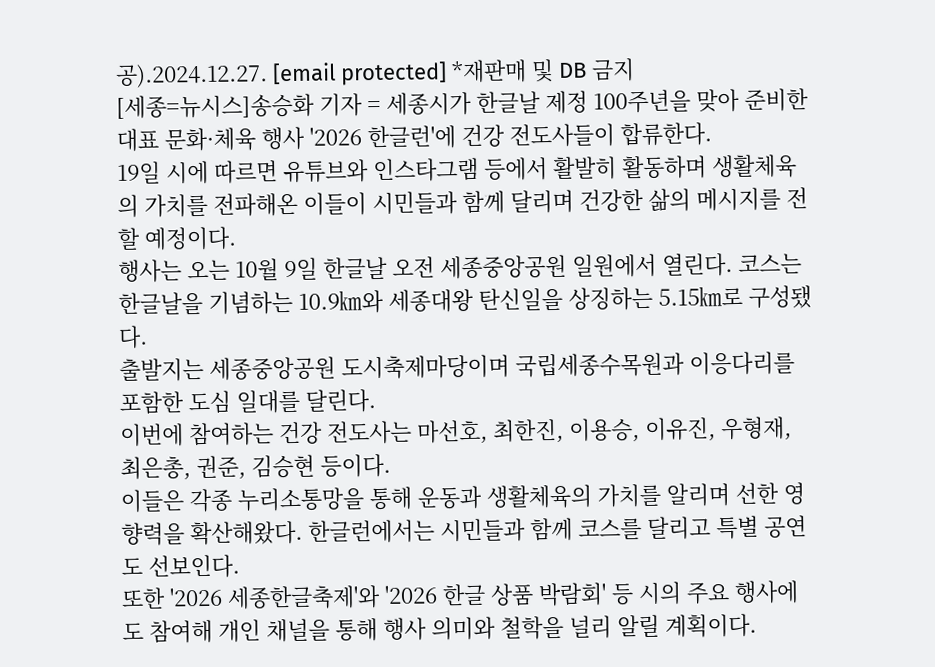공).2024.12.27. [email protected] *재판매 및 DB 금지
[세종=뉴시스]송승화 기자 = 세종시가 한글날 제정 100주년을 맞아 준비한 대표 문화·체육 행사 '2026 한글런'에 건강 전도사들이 합류한다.
19일 시에 따르면 유튜브와 인스타그램 등에서 활발히 활동하며 생활체육의 가치를 전파해온 이들이 시민들과 함께 달리며 건강한 삶의 메시지를 전할 예정이다.
행사는 오는 10월 9일 한글날 오전 세종중앙공원 일원에서 열린다. 코스는 한글날을 기념하는 10.9㎞와 세종대왕 탄신일을 상징하는 5.15㎞로 구성됐다.
출발지는 세종중앙공원 도시축제마당이며 국립세종수목원과 이응다리를 포함한 도심 일대를 달린다.
이번에 참여하는 건강 전도사는 마선호, 최한진, 이용승, 이유진, 우형재, 최은총, 권준, 김승현 등이다.
이들은 각종 누리소통망을 통해 운동과 생활체육의 가치를 알리며 선한 영향력을 확산해왔다. 한글런에서는 시민들과 함께 코스를 달리고 특별 공연도 선보인다.
또한 '2026 세종한글축제'와 '2026 한글 상품 박람회' 등 시의 주요 행사에도 참여해 개인 채널을 통해 행사 의미와 철학을 널리 알릴 계획이다.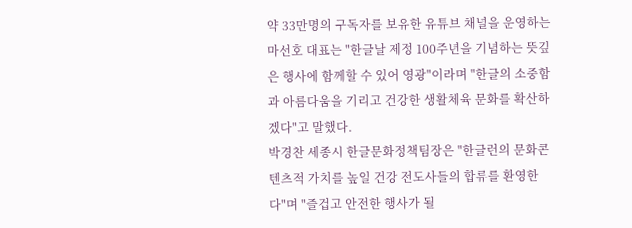약 33만명의 구독자를 보유한 유튜브 채널을 운영하는 마선호 대표는 "한글날 제정 100주년을 기념하는 뜻깊은 행사에 함께할 수 있어 영광"이라며 "한글의 소중함과 아름다움을 기리고 건강한 생활체육 문화를 확산하겠다"고 말했다.
박경찬 세종시 한글문화정책팀장은 "한글런의 문화콘텐츠적 가치를 높일 건강 전도사들의 합류를 환영한다"며 "즐겁고 안전한 행사가 될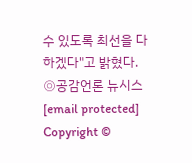수 있도록 최선을 다하겠다"고 밝혔다.
◎공감언론 뉴시스 [email protected]
Copyright ©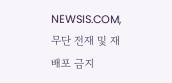NEWSIS.COM, 무단 전재 및 재배포 금지